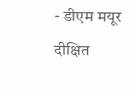- डीएम मयूर दीक्षित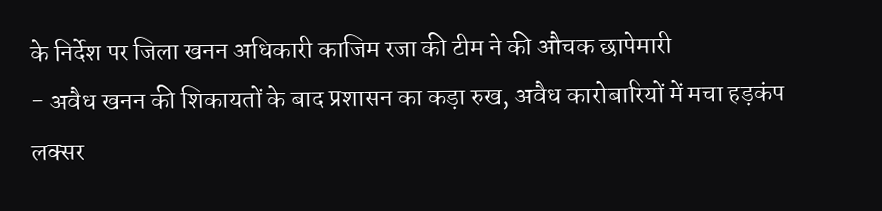के निर्देश पर जिला खनन अधिकारी काजिम रजा की टीम ने की औचक छापेमारी
- अवैध खनन की शिकायतों के बाद प्रशासन का कड़ा रुख, अवैध कारोबारियों में मचा हड़कंप
लक्सर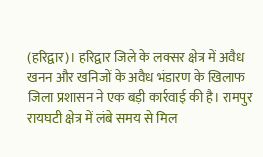(हरिद्वार)। हरिद्वार जिले के लक्सर क्षेत्र में अवैध खनन और खनिजों के अवैध भंडारण के खिलाफ जिला प्रशासन ने एक बड़ी कार्रवाई की है। रामपुर रायघटी क्षेत्र में लंबे समय से मिल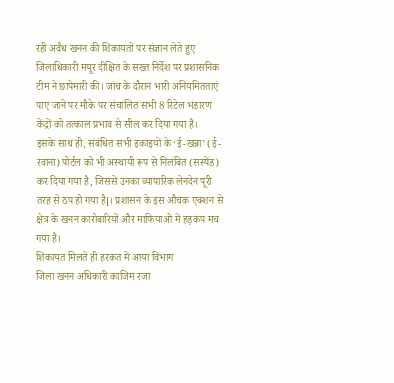रही अवैध खनन की शिकायतों पर संज्ञान लेते हुए जिलाधिकारी मयूर दीक्षित के सख्त निर्देश पर प्रशासनिक टीम ने छापेमारी की। जांच के दौरान भारी अनियमितताएं पाए जाने पर मौके पर संचालित सभी 8 रिटेल भंडारण केंद्रों को तत्काल प्रभाव से सील कर दिया गया है।
इसके साथ ही, संबंधित सभी इकाइयों के ‘ई-खन्ना’ (ई-रवाना) पोर्टल को भी अस्थायी रूप से निलंबित (सस्पेंड) कर दिया गया है, जिससे उनका व्यापारिक लेनदेन पूरी तरह से ठप हो गया है[। प्रशासन के इस औचक एक्शन से क्षेत्र के खनन कारोबारियों और माफियाओं में हड़कंप मच गया है।
शिकायत मिलते ही हरकत में आया विभाग
जिला खनन अधिकारी काजिम रजा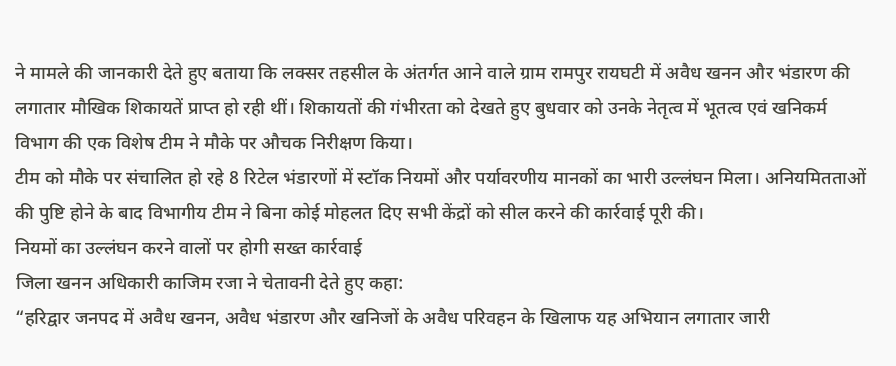ने मामले की जानकारी देते हुए बताया कि लक्सर तहसील के अंतर्गत आने वाले ग्राम रामपुर रायघटी में अवैध खनन और भंडारण की लगातार मौखिक शिकायतें प्राप्त हो रही थीं। शिकायतों की गंभीरता को देखते हुए बुधवार को उनके नेतृत्व में भूतत्व एवं खनिकर्म विभाग की एक विशेष टीम ने मौके पर औचक निरीक्षण किया।
टीम को मौके पर संचालित हो रहे 8 रिटेल भंडारणों में स्टॉक नियमों और पर्यावरणीय मानकों का भारी उल्लंघन मिला। अनियमितताओं की पुष्टि होने के बाद विभागीय टीम ने बिना कोई मोहलत दिए सभी केंद्रों को सील करने की कार्रवाई पूरी की।
नियमों का उल्लंघन करने वालों पर होगी सख्त कार्रवाई
जिला खनन अधिकारी काजिम रजा ने चेतावनी देते हुए कहा:
“हरिद्वार जनपद में अवैध खनन, अवैध भंडारण और खनिजों के अवैध परिवहन के खिलाफ यह अभियान लगातार जारी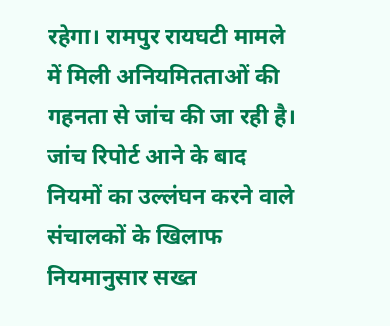रहेगा। रामपुर रायघटी मामले में मिली अनियमितताओं की गहनता से जांच की जा रही है। जांच रिपोर्ट आने के बाद नियमों का उल्लंघन करने वाले संचालकों के खिलाफ नियमानुसार सख्त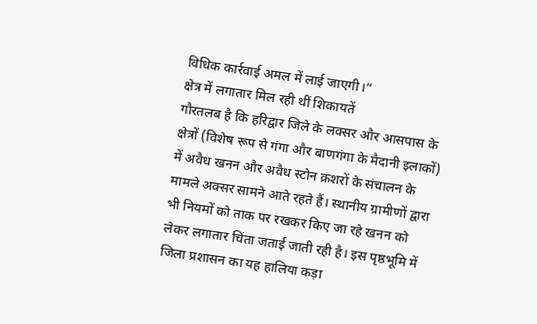विधिक कार्रवाई अमल में लाई जाएगी।”
क्षेत्र में लगातार मिल रही थीं शिकायतें
गौरतलब है कि हरिद्वार जिले के लक्सर और आसपास के क्षेत्रों (विशेष रूप से गंगा और बाणगंगा के मैदानी इलाकों) में अवैध खनन और अवैध स्टोन क्रशरों के संचालन के मामले अक्सर सामने आते रहते हैं। स्थानीय ग्रामीणों द्वारा भी नियमों को ताक पर रखकर किए जा रहे खनन को लेकर लगातार चिंता जताई जाती रही है। इस पृष्ठभूमि में जिला प्रशासन का यह हालिया कड़ा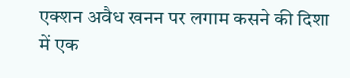एक्शन अवैध खनन पर लगाम कसने की दिशा में एक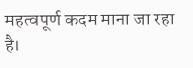महत्वपूर्ण कदम माना जा रहा है।